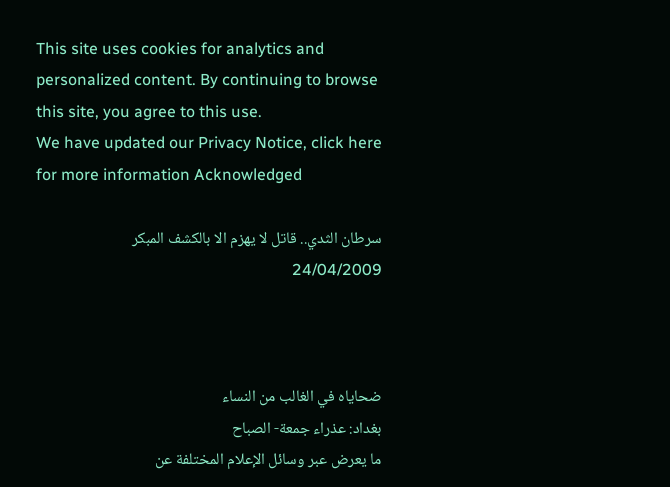This site uses cookies for analytics and personalized content. By continuing to browse this site, you agree to this use.
We have updated our Privacy Notice, click here for more information Acknowledged

سرطان الثدي.. قاتل لا يهزم الا بالكشف المبكر
24/04/2009



ضحاياه في الغالب من النساء
بغداد: عذراء جمعة- الصباح
ما يعرض عبر وسائل الإعلام المختلفة عن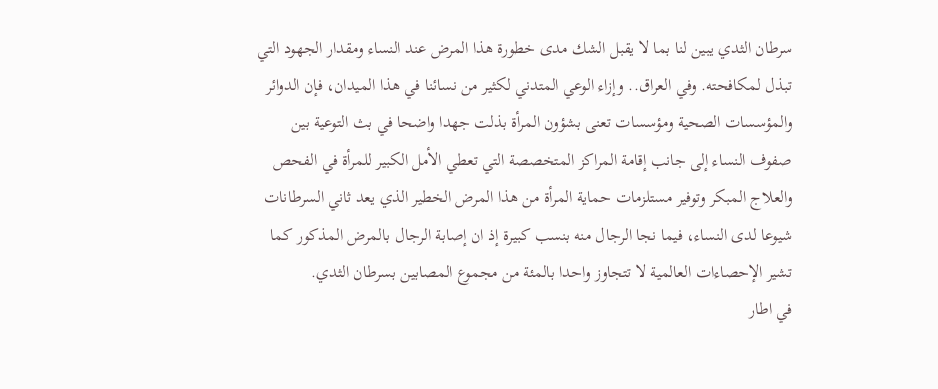سرطان الثدي يبين لنا بما لا يقبل الشك مدى خطورة هذا المرض عند النساء ومقدار الجهود التي تبذل لمكافحته. وفي العراق.. وإزاء الوعي المتدني لكثير من نسائنا في هذا الميدان، فإن الدوائر والمؤسسات الصحية ومؤسسات تعنى بشؤون المرأة بذلت جهدا واضحا في بث التوعية بين صفوف النساء إلى جانب إقامة المراكز المتخصصة التي تعطي الأمل الكبير للمرأة في الفحص والعلاج المبكر وتوفير مستلزمات حماية المرأة من هذا المرض الخطير الذي يعد ثاني السرطانات شيوعا لدى النساء، فيما نجا الرجال منه بنسب كبيرة إذ ان إصابة الرجال بالمرض المذكور كما تشير الإحصاءات العالمية لا تتجاوز واحدا بالمئة من مجموع المصابين بسرطان الثدي.
في اطار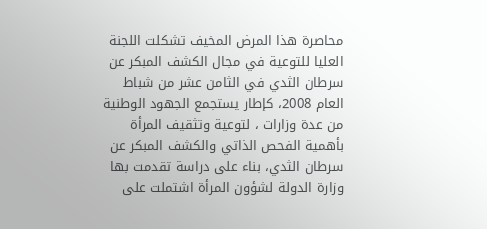محاصرة هذا المرض المخيف تشكلت اللجنة العليا للتوعية في مجال الكشف المبكر عن سرطان الثدي في الثامن عشر من شباط العام 2008، كإطار يستجمع الجهود الوطنية من عدة وزارات ، لتوعية وتثقيف المرأة بأهمية الفحص الذاتي والكشف المبكر عن سرطان الثدي، بناء على دراسة تقدمت بها وزارة الدولة لشؤون المرأة اشتملت على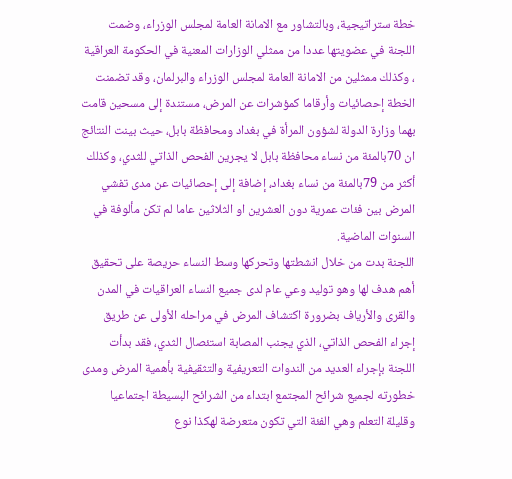خطة ستراتيجية، وبالتشاور مع الامانة العامة لمجلس الوزراء، وضمت اللجنة في عضويتها عددا من ممثلي الوزارات المعنية في الحكومة العراقية ، وكذلك ممثلين من الامانة العامة لمجلس الوزراء والبرلمان، وقد تضمنت الخطة إحصائيات وأرقاما كمؤشرات عن المرض، مستندة إلى مسحين قامت بهما وزارة الدولة لشؤون المرأة في بغداد ومحافظة بابل، حيث بينت النتائج ان 70بالمئة من نساء محافظة بابل لا يجرين الفحص الذاتي للثدي، وكذلك أكثر من 79بالمئة من نساء بغداد، إضافة إلى إحصائيات عن مدى تفشي المرض بين فئات عمرية دون العشرين او الثلاثين عاما لم تكن مألوفة في السنوات الماضية.
اللجنة بدت من خلال انشطتها وتحركها وسط النساء حريصة على تحقيق أهم هدف لها وهو توليد وعي عام لدى جميع النساء العراقيات في المدن والقرى والأرياف بضرورة اكتشاف المرض في مراحله الأولى عن طريق إجراء الفحص الذاتي، الذي يجنب المصابة استئصال الثدي، فقد بدأت اللجنة بإجراء العديد من الندوات التعريفية والتثقيفية بأهمية المرض ومدى خطورته لجميع شرائح المجتمع ابتداء من الشرائح البسيطة اجتماعيا وقليلة التعلم وهي الفئة التي تكون متعرضة لهكذا نوع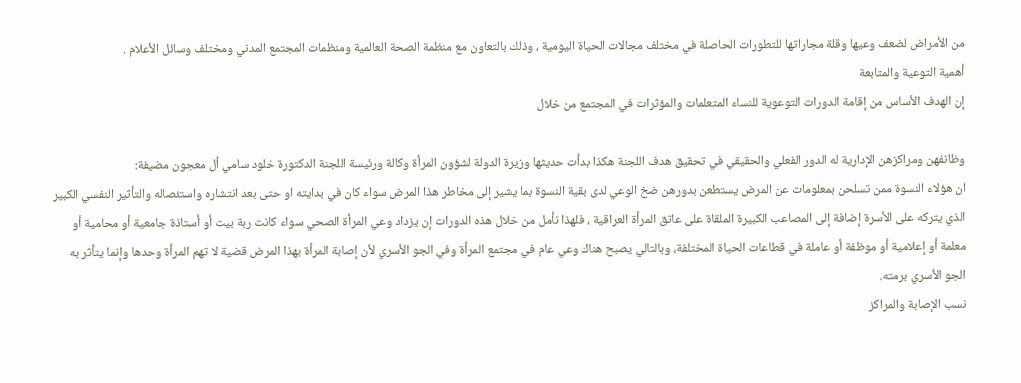من الأمراض لضعف وعيها وقلة مجاراتها للتطورات الحاصلة في مختلف مجالات الحياة اليومية ، وذلك بالتعاون مع منظمة الصحة العالمية ومنظمات المجتمع المدني ومختلف وسائل الأعلام .
أهمية التوعية والمتابعة
إن الهدف الأساس من إقامة الدورات التوعوية للنساء المتعلمات والمؤثرات في المجتمع من خلال

وظانفهن ومراكزهن الإدارية له الدور الفعلي والحقيقي في تحقيق هدف اللجنة هكذا بدأت حديثها وزيرة الدولة لشؤون المرأة وكالة ورئيسة اللجنة الدكتورة خلود سامي أل معجون مضيفة:
ان هؤلاء النسوة ممن تسلحن بمعلومات عن المرض يستطعن بدورهن ضخ الوعي لدى بقية النسوة بما يشير إلى مخاطر هذا المرض سواء كان في بدايته او حتى بعد انتشاره واستئصاله والتأثير النفسي الكبير الذي يتركه على الأسرة إضافة إلى المصاعب الكبيرة الملقاة على عاتق المرأة العراقية ، فلهذا نأمل من خلال هذه الدورات إن يزداد وعي المرأة الصحي سواء كانت ربة بيت أو أستاذة جامعية أو محامية أو معلمة أو إعلامية أو موظفة أو عاملة في قطاعات الحياة المختلفة، وبالتالي يصبح هناك وعي عام في مجتمع المرأة وفي الجو الأسري لأن إصابة المرأة بهذا المرض قضية لا تهم المرأة وحدها وإنما يتأثر به الجو الأسري برمته.
نسب الإصابة والمراكز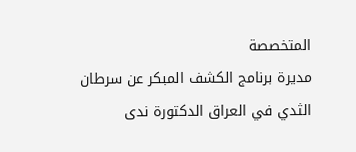المتخصصة
مديرة برنامج الكشف المبكر عن سرطان الثدي في العراق الدكتورة ندى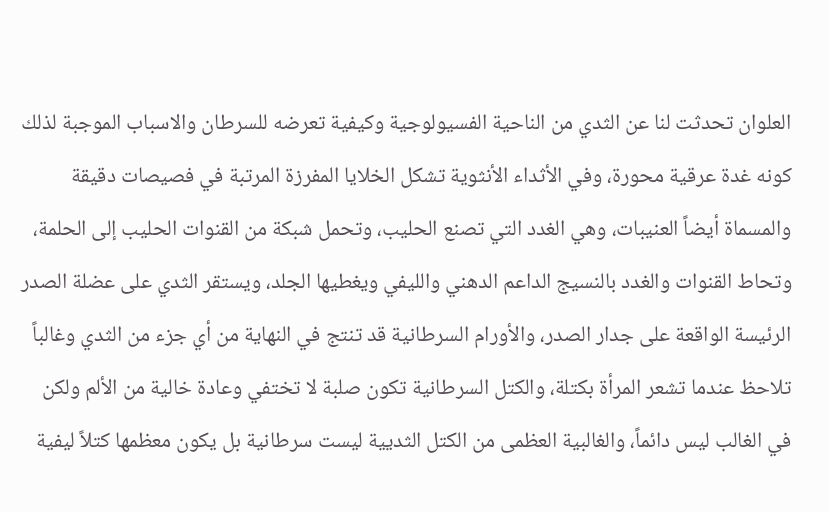العلوان تحدثت لنا عن الثدي من الناحية الفسيولوجية وكيفية تعرضه للسرطان والاسباب الموجبة لذلك كونه غدة عرقية محورة، وفي الأثداء الأنثوية تشكل الخلايا المفرزة المرتبة في فصيصات دقيقة والمسماة أيضاً العنيبات، وهي الغدد التي تصنع الحليب، وتحمل شبكة من القنوات الحليب إلى الحلمة، وتحاط القنوات والغدد بالنسيج الداعم الدهني والليفي ويغطيها الجلد، ويستقر الثدي على عضلة الصدر الرئيسة الواقعة على جدار الصدر، والأورام السرطانية قد تنتج في النهاية من أي جزء من الثدي وغالباً تلاحظ عندما تشعر المرأة بكتلة، والكتل السرطانية تكون صلبة لا تختفي وعادة خالية من الألم ولكن في الغالب ليس دائماً، والغالبية العظمى من الكتل الثديية ليست سرطانية بل يكون معظمها كتلاً ليفية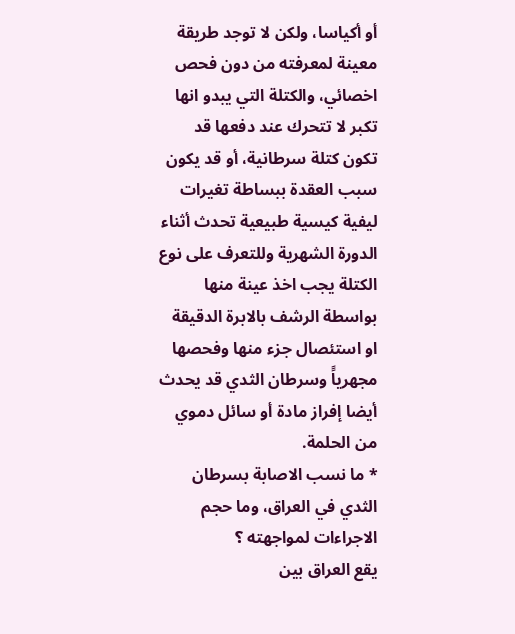أو أكياسا، ولكن لا توجد طريقة معينة لمعرفته من دون فحص اخصائي، والكتلة التي يبدو انها تكبر لا تتحرك عند دفعها قد تكون كتلة سرطانية، أو قد يكون سبب العقدة ببساطة تغيرات ليفية كيسية طبيعية تحدث أثناء الدورة الشهرية وللتعرف على نوع الكتلة يجب اخذ عينة منها بواسطة الرشف بالابرة الدقيقة او استئصال جزء منها وفحصها مجهرياًَ وسرطان الثدي قد يحدث أيضا إفراز مادة أو سائل دموي من الحلمة.
* ما نسب الاصابة بسرطان الثدي في العراق، وما حجم الاجراءات لمواجهته ؟
يقع العراق بين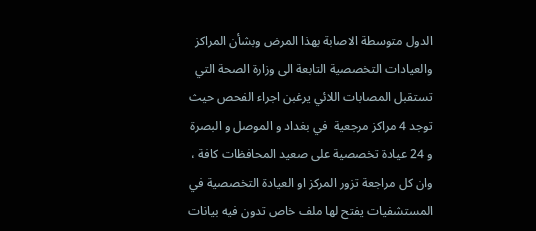الدول متوسطة الاصابة بهذا المرض وبشأن المراكز والعيادات التخصصية التابعة الى وزارة الصحة التي تستقبل المصابات اللائي يرغبن اجراء الفحص حيث توجد 4 مراكز مرجعية  في بغداد و الموصل و البصرة و 24 عيادة تخصصية على صعيد المحافظات كافة ، وان كل مراجعة تزور المركز او العيادة التخصصية في المستشفيات يفتح لها ملف خاص تدون فيه بيانات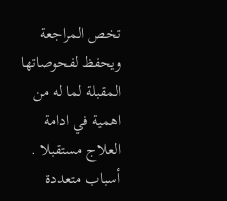تخص المراجعة ويحفظ لفحوصاتها المقبلة لما له من اهمية في ادامة العلاج مستقبلا .
أسباب متعددة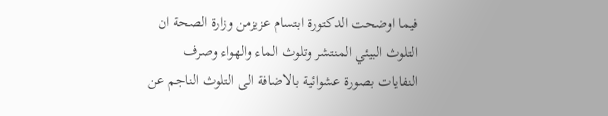فيما اوضحت الدكتورة ابتسام عزيزمن وزارة الصحة ان التلوث البيئي المنتشر وتلوث الماء والهواء وصرف النفايات بصورة عشوائية بالاضافة الى التلوث الناجم عن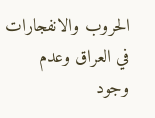الحروب والانفجارات في العراق وعدم وجود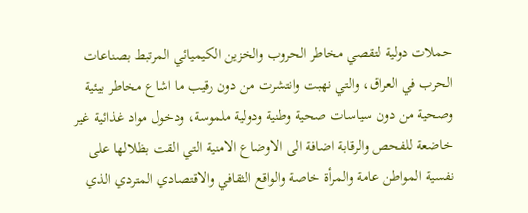حملات دولية لتقصي مخاطر الحروب والخزين الكيميائي المرتبط بصناعات الحرب في العراق، والتي نهبت وانتشرت من دون رقيب ما اشاع مخاطر بيئية وصحية من دون سياسات صحية وطنية ودولية ملموسة، ودخول مواد غذائية غير خاضعة للفحص والرقابة اضافة الى الاوضاع الامنية التي القت بظلالها على نفسية المواطن عامة والمرأة خاصة والواقع الثقافي والاقتصادي المتردي الذي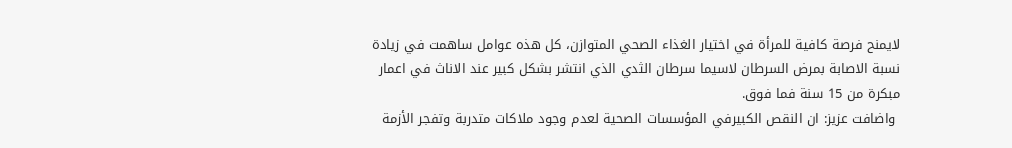لايمنح فرصة كافية للمرأة في اختيار الغذاء الصحي المتوازن، كل هذه عوامل ساهمت في زيادة نسبة الاصابة بمرض السرطان لاسيما سرطان الثدي الذي انتشر بشكل كبير عند الاناث في اعمار مبكرة من 15 سنة فما فوق.
 واضافت عزيز: ان النقص الكبيرفي المؤسسات الصحية لعدم وجود ملاكات متدربة وتفجر الأزمة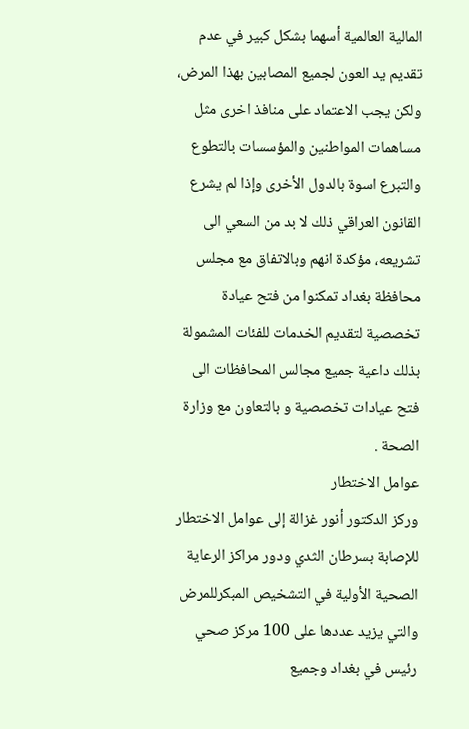المالية العالمية أسهما بشكل كبير في عدم تقديم يد العون لجميع المصابين بهذا المرض، ولكن يجب الاعتماد على منافذ اخرى مثل مساهمات المواطنين والمؤسسات بالتطوع والتبرع اسوة بالدول الأخرى وإذا لم يشرع القانون العراقي ذلك لا بد من السعي الى تشريعه، مؤكدة انهم وبالاتفاق مع مجلس محافظة بغداد تمكنوا من فتح عيادة تخصصية لتقديم الخدمات للفئات المشمولة بذلك داعية جميع مجالس المحافظات الى فتح عيادات تخصصية و بالتعاون مع وزارة الصحة .
عوامل الاختطار
وركز الدكتور أنور غزالة إلى عوامل الاختطار للإصابة بسرطان الثدي ودور مراكز الرعاية الصحية الأولية في التشخيص المبكرللمرض والتي يزيد عددها على 100 مركز صحي رئيس في بغداد وجميع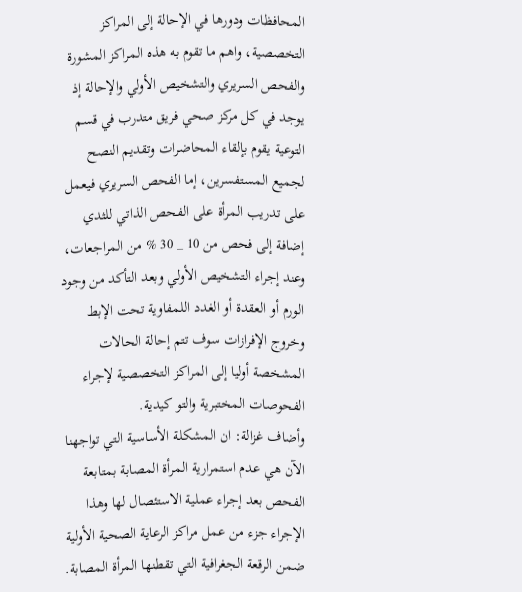المحافظات ودورها في الإحالة إلى المراكز التخصصية، واهم ما تقوم به هذه المراكز المشورة والفحص السريري والتشخيص الأولي والإحالة إذ يوجد في كل مركز صحي فريق متدرب في قسم التوعية يقوم بإلقاء المحاضرات وتقديم النصح لجميع المستفسرين، إما الفحص السريري فيعمل على تدريب المرأة على الفحص الذاتي للثدي إضافة إلى فحص من 10 _ 30 % من المراجعات، وعند إجراء التشخيص الأولي وبعد التأكد من وجود الورم أو العقدة أو الغدد اللمفاوية تحت الإبط وخروج الإفرازات سوف تتم إحالة الحالات المشخصة أوليا إلى المراكز التخصصية لإجراء الفحوصات المختبرية والتو كيدية.
وأضاف غزالة: ان المشكلة الأساسية التي تواجهنا الآن هي عدم استمرارية المرأة المصابة بمتابعة الفحص بعد إجراء عملية الاستئصال لها وهذا الإجراء جزء من عمل مراكز الرعاية الصحية الأولية ضمن الرقعة الجغرافية التي تقطنها المرأة المصابة.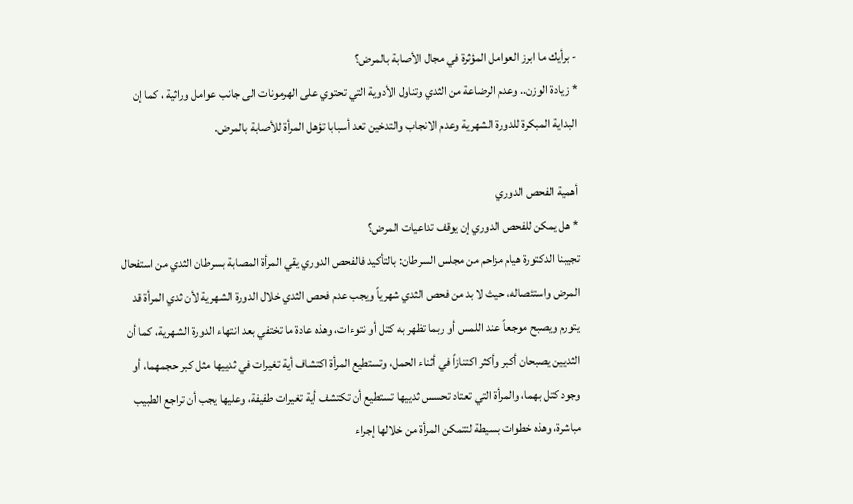- برأيك ما ابرز العوامل المؤثرة في مجال الأصابة بالمرض؟
* زيادة الوزن.. وعدم الرضاعة من الثدي وتناول الأدوية التي تحتوي على الهرمونات الى جانب عوامل وراثية ، كما إن البداية المبكرة للدورة الشهرية وعدم الانجاب والتدخين تعد أسبابا تؤهل المرأة للأصابة بالمرض.

أهمية الفحص الدوري
* هل يمكن للفحص الدوري إن يوقف تداعيات المرض؟
تجيبنا الدكتورة هيام مزاحم من مجلس السرطان: بالتأكيد فالفحص الدوري يقي المرأة المصابة بسرطان الثدي من استفحال المرض واستئصاله، حيث لا بد من فحص الثدي شهرياً ويجب عدم فحص الثدي خلال الدورة الشهرية لأن ثدي المرأة قد يتورم ويصبح موجعاً عند اللمس أو ربما تظهر به كتل أو نتوءات، وهذه عادة ما تختفي بعد انتهاء الدورة الشهرية، كما أن الثديين يصبحان أكبر وأكثر اكتنازاً في أثناء الحمل، وتستطيع المرأة اكتشاف أية تغيرات في ثدييها مثل كبر حجمهما، أو وجود كتل بهما، والمرأة التي تعتاد تحسس ثدييها تستطيع أن تكتشف أية تغيرات طفيفة، وعليها يجب أن تراجع الطبيب مباشرة، وهذه خطوات بسيطة لتتمكن المرأة من خلالها إجراء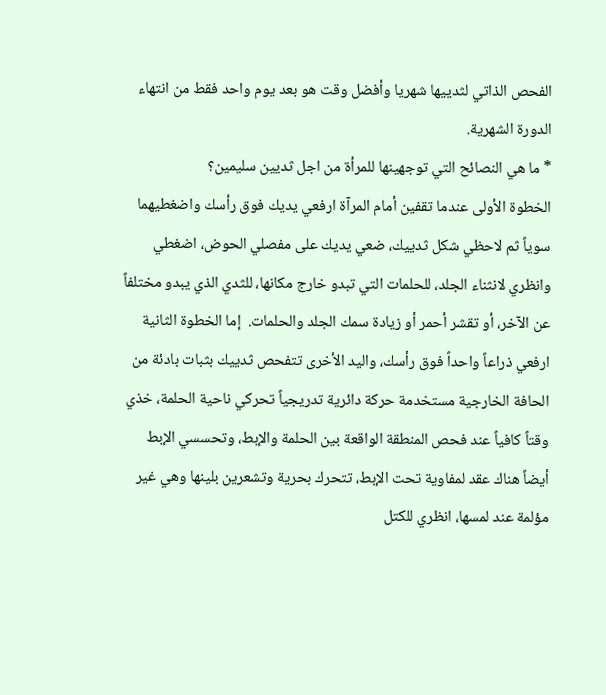الفحص الذاتي لثدييها شهريا وأفضل وقت هو بعد يوم واحد فقط من انتهاء الدورة الشهرية.
* ما هي النصائح التي توجهينها للمرأة من اجل ثديين سليمين؟
الخطوة الأولى عندما تقفين أمام المرآة ارفعي يديك فوق رأسك واضغطيهما سوياً ثم لاحظي شكل ثدييك، ضعي يديك على مفصلي الحوض، اضغطي وانظري لانثناء الجلد، للحلمات التي تبدو خارج مكانها، للثدي الذي يبدو مختلفاً عن الآخر، أو تقشر أحمر أو زيادة سمك الجلد والحلمات.  إما الخطوة الثانية ارفعي ذراعاً واحداً فوق رأسك، واليد الأخرى تتفحص ثدييك بثبات بادئة من الحافة الخارجية مستخدمة حركة دائرية تدريجياً تحركي ناحية الحلمة، خذي وقتاً كافياً عند فحص المنطقة الواقعة بين الحلمة والإبط، وتحسسي الإبط أيضاً هناك عقد لمفاوية تحت الإبط، تتحرك بحرية وتشعرين بلينها وهي غير مؤلمة عند لمسها، انظري للكتل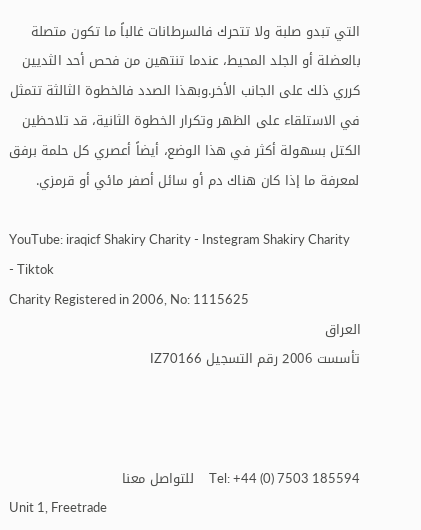التي تبدو صلبة ولا تتحرك فالسرطانات غالباً ما تكون متصلة بالعضلة أو الجلد المحيط، عندما تنتهين من فحص أحد الثديين كرري ذلك على الجانب الأخر.وبهذا الصدد فالخطوة الثالثة تتمثل في الاستلقاء على الظهر وتكرار الخطوة الثانية، قد تلاحظين الكتل بسهولة أكثر في هذا الوضع، أيضاً أعصري كل حلمة برفق لمعرفة ما إذا كان هناك دم أو سائل أصفر مائي أو قرمزي.

YouTube: iraqicf Shakiry Charity - Instegram Shakiry Charity - Tiktok
Charity Registered in 2006, No: 1115625
العراق
تأسست 2006 رقم التسجيل IZ70166



Tel: +44 (0) 7503 185594     للتواصل معنا
Unit 1, Freetrade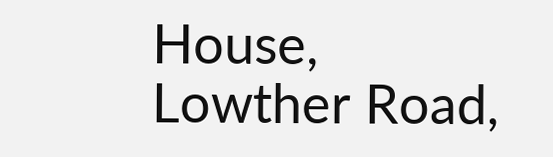House, Lowther Road,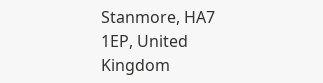Stanmore, HA7 1EP, United Kingdom